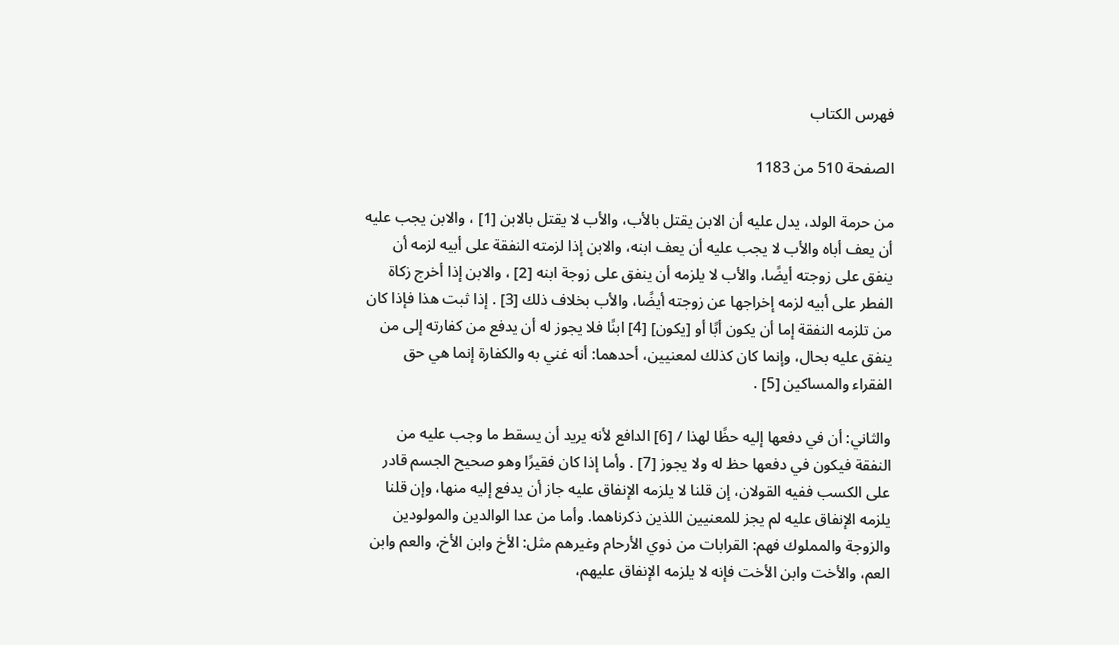فهرس الكتاب

الصفحة 510 من 1183

من حرمة الولد، يدل عليه أن الابن يقتل بالأب، والأب لا يقتل بالابن [1] ، والابن يجب عليه أن يعف أباه والأب لا يجب عليه أن يعف ابنه، والابن إذا لزمته النفقة على أبيه لزمه أن ينفق على زوجته أيضًا، والأب لا يلزمه أن ينفق على زوجة ابنه [2] ، والابن إذا أخرج زكاة الفطر على أبيه لزمه إخراجها عن زوجته أيضًا، والأب بخلاف ذلك [3] . إذا ثبت هذا فإذا كان من تلزمه النفقة إما أن يكون أبًا أو [يكون] [4] ابنًا فلا يجوز له أن يدفع من كفارته إلى من ينفق عليه بحال، وإنما كان كذلك لمعنيين، أحدهما: أنه غني به والكفارة إنما هي حق الفقراء والمساكين [5] .

والثاني: أن في دفعها إليه حظًا لهذا / [6] الدافع لأنه يريد أن يسقط ما وجب عليه من النفقة فيكون في دفعها حظ له ولا يجوز [7] . وأما إذا كان فقيرًا وهو صحيح الجسم قادر على الكسب ففيه القولان، إن قلنا لا يلزمه الإنفاق عليه جاز أن يدفع إليه منها، وإن قلنا يلزمه الإنفاق عليه لم يجز للمعنيين اللذين ذكرناهما. وأما من عدا الوالدين والمولودين والزوجة والمملوك فهم: القرابات من ذوي الأرحام وغيرهم مثل: الأخ وابن الأخ، والعم وابن العم، والأخت وابن الأخت فإنه لا يلزمه الإنفاق عليهم،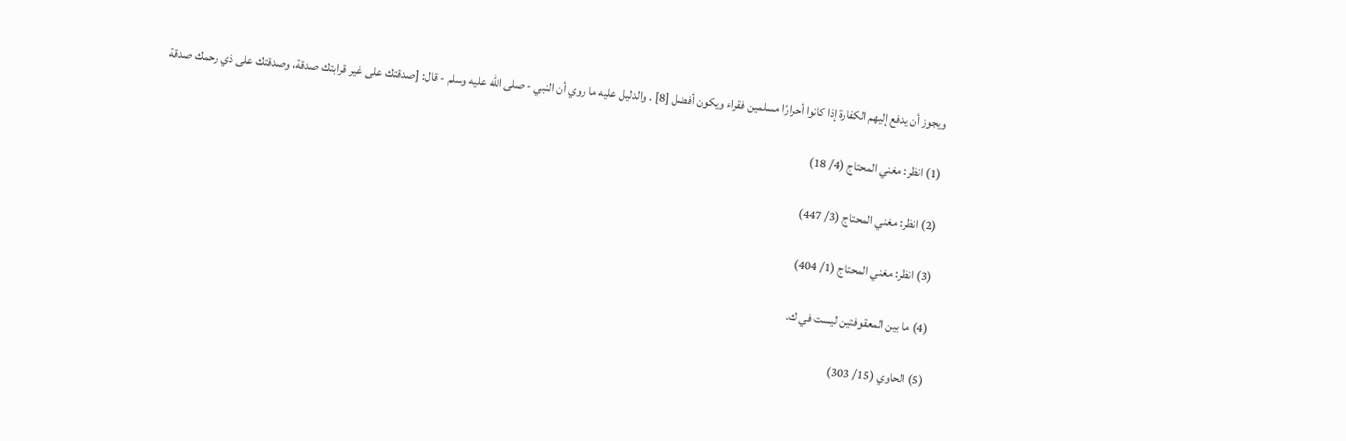ويجوز أن يدفع إليهم الكفارة إذا كانوا أحرارًا مسلمين فقراء ويكون أفضل [8] . والدليل عليه ما روي أن النبي - صلى الله عليه وسلم - قال: [صدقتك على غير قرابتك صدقة، وصدقتك على ذي رحمك صدقة

(1) انظر: مغني المحتاج (4/ 18)

(2) انظر: مغني المحتاج (3/ 447)

(3) انظر: مغني المحتاج (1/ 404)

(4) ما بين المعقوفتين ليست في ك.

(5) الحاوي (15/ 303)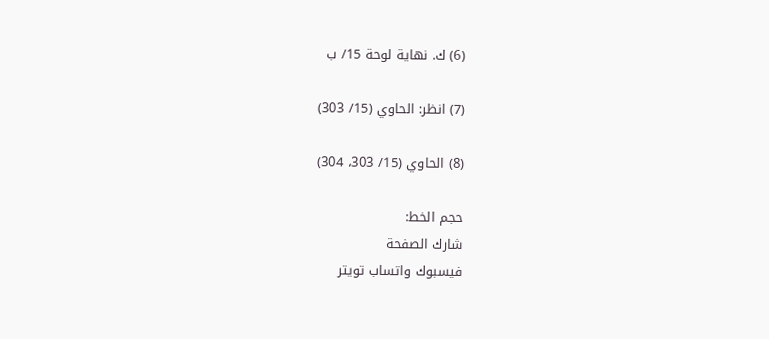(6) ك. نهاية لوحة 15/ ب

(7) انظر: الحاوي (15/ 303)

(8) الحاوي (15/ 303، 304)

حجم الخط:
شارك الصفحة
فيسبوك واتساب تويتر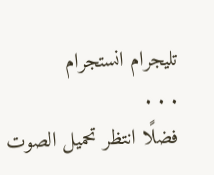تليجرام انستجرام
. . .
فضلًا انتظر تحميل الصوت